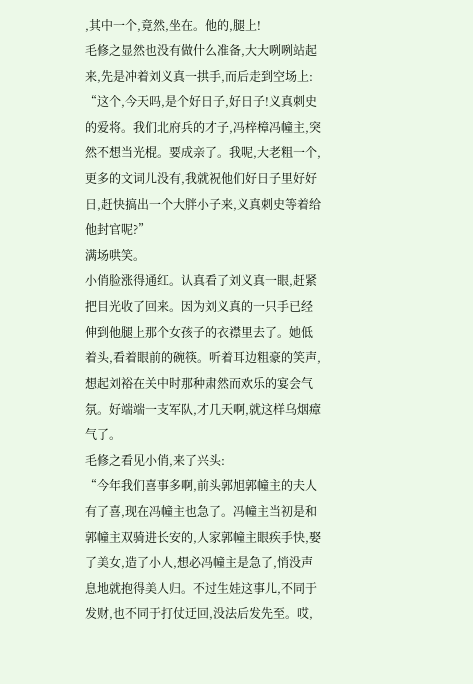,其中一个,竟然,坐在。他的,腿上!
毛修之显然也没有做什么准备,大大咧咧站起来,先是冲着刘义真一拱手,而后走到空场上:
“这个,今天吗,是个好日子,好日子!义真刺史的爱将。我们北府兵的才子,冯梓樟冯幢主,突然不想当光棍。要成亲了。我呢,大老粗一个,更多的文词儿没有,我就祝他们好日子里好好日,赶快搞出一个大胖小子来,义真刺史等着给他封官呢?”
满场哄笑。
小俏脸涨得通红。认真看了刘义真一眼,赶紧把目光收了回来。因为刘义真的一只手已经伸到他腿上那个女孩子的衣襟里去了。她低着头,看着眼前的碗筷。听着耳边粗豪的笑声,想起刘裕在关中时那种肃然而欢乐的宴会气氛。好端端一支军队,才几天啊,就这样乌烟瘴气了。
毛修之看见小俏,来了兴头:
“今年我们喜事多啊,前头郭旭郭幢主的夫人有了喜,现在冯幢主也急了。冯幢主当初是和郭幢主双骑进长安的,人家郭幢主眼疾手快,娶了美女,造了小人,想必冯幢主是急了,悄没声息地就抱得美人归。不过生娃这事儿,不同于发财,也不同于打仗迂回,没法后发先至。哎,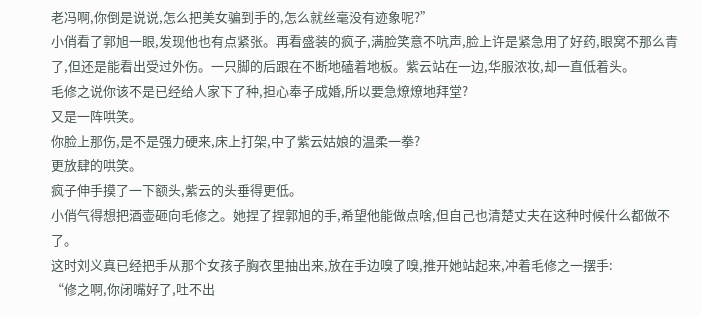老冯啊,你倒是说说,怎么把美女骗到手的,怎么就丝毫没有迹象呢?”
小俏看了郭旭一眼,发现他也有点紧张。再看盛装的疯子,满脸笑意不吭声,脸上许是紧急用了好药,眼窝不那么青了,但还是能看出受过外伤。一只脚的后跟在不断地磕着地板。紫云站在一边,华服浓妆,却一直低着头。
毛修之说你该不是已经给人家下了种,担心奉子成婚,所以要急燎燎地拜堂?
又是一阵哄笑。
你脸上那伤,是不是强力硬来,床上打架,中了紫云姑娘的温柔一拳?
更放肆的哄笑。
疯子伸手摸了一下额头,紫云的头垂得更低。
小俏气得想把酒壶砸向毛修之。她捏了捏郭旭的手,希望他能做点啥,但自己也清楚丈夫在这种时候什么都做不了。
这时刘义真已经把手从那个女孩子胸衣里抽出来,放在手边嗅了嗅,推开她站起来,冲着毛修之一摆手:
“修之啊,你闭嘴好了,吐不出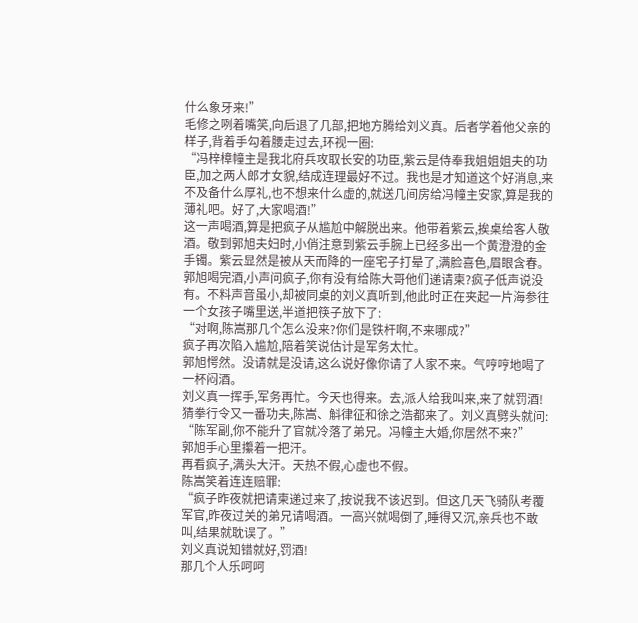什么象牙来!”
毛修之咧着嘴笑,向后退了几部,把地方腾给刘义真。后者学着他父亲的样子,背着手勾着腰走过去,环视一圈:
“冯梓樟幢主是我北府兵攻取长安的功臣,紫云是侍奉我姐姐姐夫的功臣,加之两人郎才女貌,结成连理最好不过。我也是才知道这个好消息,来不及备什么厚礼,也不想来什么虚的,就送几间房给冯幢主安家,算是我的薄礼吧。好了,大家喝酒!”
这一声喝酒,算是把疯子从尴尬中解脱出来。他带着紫云,挨桌给客人敬酒。敬到郭旭夫妇时,小俏注意到紫云手腕上已经多出一个黄澄澄的金手镯。紫云显然是被从天而降的一座宅子打晕了,满脸喜色,眉眼含春。郭旭喝完酒,小声问疯子,你有没有给陈大哥他们递请柬?疯子低声说没有。不料声音虽小,却被同桌的刘义真听到,他此时正在夹起一片海参往一个女孩子嘴里送,半道把筷子放下了:
“对啊,陈嵩那几个怎么没来?你们是铁杆啊,不来哪成?”
疯子再次陷入尴尬,陪着笑说估计是军务太忙。
郭旭愕然。没请就是没请,这么说好像你请了人家不来。气哼哼地喝了一杯闷酒。
刘义真一挥手,军务再忙。今天也得来。去,派人给我叫来,来了就罚酒!
猜拳行令又一番功夫,陈嵩、斛律征和徐之浩都来了。刘义真劈头就问:
“陈军副,你不能升了官就冷落了弟兄。冯幢主大婚,你居然不来?”
郭旭手心里攥着一把汗。
再看疯子,满头大汗。天热不假,心虚也不假。
陈嵩笑着连连赔罪:
“疯子昨夜就把请柬递过来了,按说我不该迟到。但这几天飞骑队考覆军官,昨夜过关的弟兄请喝酒。一高兴就喝倒了,睡得又沉,亲兵也不敢叫,结果就耽误了。”
刘义真说知错就好,罚酒!
那几个人乐呵呵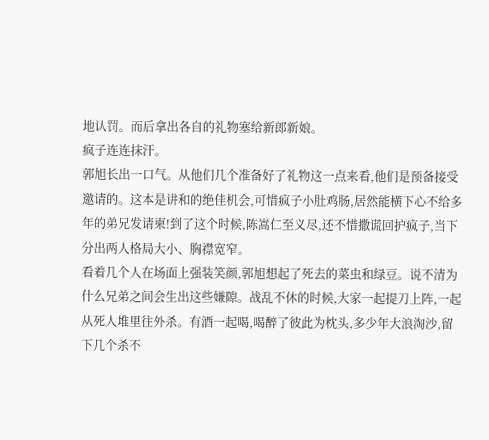地认罚。而后拿出各自的礼物塞给新郎新娘。
疯子连连抹汗。
郭旭长出一口气。从他们几个准备好了礼物这一点来看,他们是预备接受邀请的。这本是讲和的绝佳机会,可惜疯子小肚鸡肠,居然能横下心不给多年的弟兄发请柬!到了这个时候,陈嵩仁至义尽,还不惜撒谎回护疯子,当下分出两人格局大小、胸襟宽窄。
看着几个人在场面上强装笑颜,郭旭想起了死去的菜虫和绿豆。说不清为什么兄弟之间会生出这些嫌隙。战乱不休的时候,大家一起提刀上阵,一起从死人堆里往外杀。有酒一起喝,喝醉了彼此为枕头,多少年大浪淘沙,留下几个杀不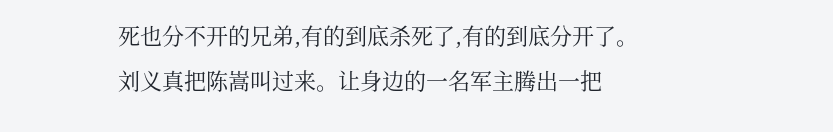死也分不开的兄弟,有的到底杀死了,有的到底分开了。
刘义真把陈嵩叫过来。让身边的一名军主腾出一把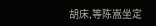胡床,等陈嵩坐定